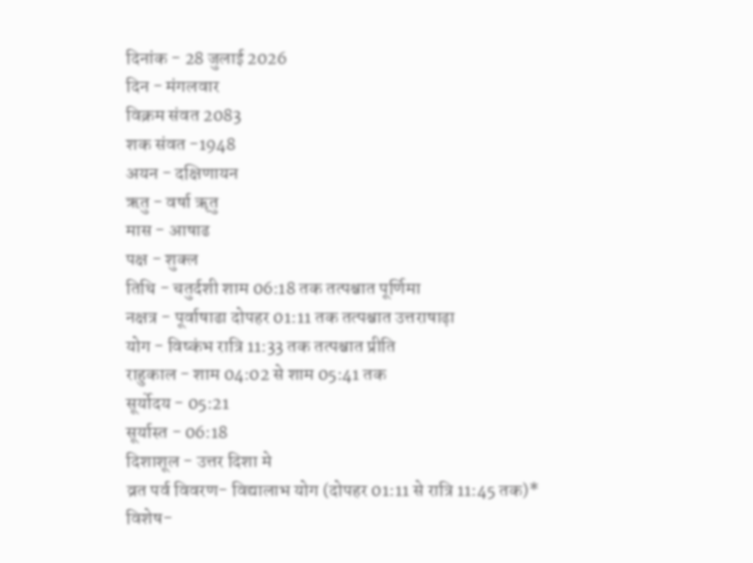दिनांक - 28 जुलाई 2026
दिन - मंगलवार
विक्रम संवत 2083
शक संवत -1948
अयन - दक्षिणायन
ऋतु - वर्षा ॠतु
मास - आषाढ
पक्ष - शुक्ल
तिथि - चतुर्दशी शाम 06:18 तक तत्पश्चात पूर्णिमा
नक्षत्र - पूर्वाषाढा दोपहर 01:11 तक तत्पश्चात उत्तराषाढ़ा
योग - विष्कंभ रात्रि 11:33 तक तत्पश्चात प्रीति
राहुकाल - शाम 04:02 से शाम 05:41 तक
सूर्योदय - 05:21
सूर्यास्त - 06:18
दिशाशूल - उत्तर दिशा मे
व्रत पर्व विवरण- विद्यालाभ योग (दोपहर 01:11 से रात्रि 11:45 तक)*
विशेष-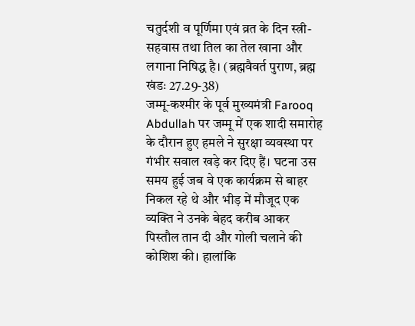चतुर्दशी व पूर्णिमा एवं व्रत के दिन स्त्री-सहवास तथा तिल का तेल खाना और लगाना निषिद्ध है। (ब्रह्मवैवर्त पुराण, ब्रह्म खंडः 27.29-38)
जम्मू-कश्मीर के पूर्व मुख्यमंत्री Farooq Abdullah पर जम्मू में एक शादी समारोह के दौरान हुए हमले ने सुरक्षा व्यवस्था पर गंभीर सवाल खड़े कर दिए हैं। घटना उस समय हुई जब वे एक कार्यक्रम से बाहर निकल रहे थे और भीड़ में मौजूद एक व्यक्ति ने उनके बेहद करीब आकर पिस्तौल तान दी और गोली चलाने की कोशिश की। हालांकि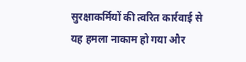सुरक्षाकर्मियों की त्वरित कार्रवाई से यह हमला नाकाम हो गया और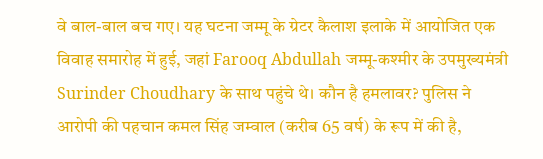वे बाल-बाल बच गए। यह घटना जम्मू के ग्रेटर कैलाश इलाके में आयोजित एक विवाह समारोह में हुई, जहां Farooq Abdullah जम्मू-कश्मीर के उपमुख्यमंत्री Surinder Choudhary के साथ पहुंचे थे। कौन है हमलावर? पुलिस ने आरोपी की पहचान कमल सिंह जम्वाल (करीब 65 वर्ष) के रूप में की है,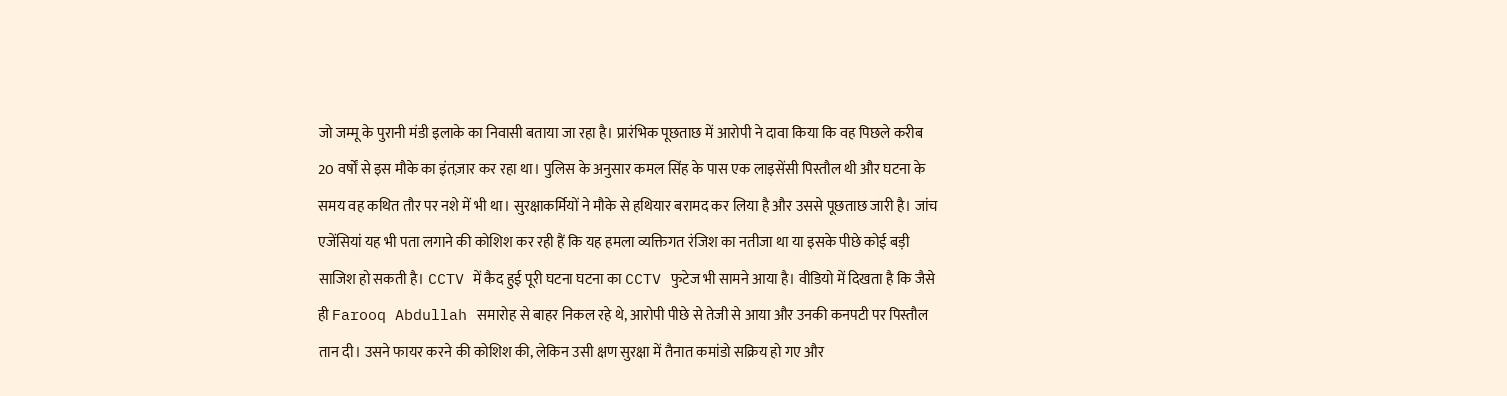जो जम्मू के पुरानी मंडी इलाके का निवासी बताया जा रहा है। प्रारंभिक पूछताछ में आरोपी ने दावा किया कि वह पिछले करीब 20 वर्षों से इस मौके का इंतज़ार कर रहा था। पुलिस के अनुसार कमल सिंह के पास एक लाइसेंसी पिस्तौल थी और घटना के समय वह कथित तौर पर नशे में भी था। सुरक्षाकर्मियों ने मौके से हथियार बरामद कर लिया है और उससे पूछताछ जारी है। जांच एजेंसियां यह भी पता लगाने की कोशिश कर रही हैं कि यह हमला व्यक्तिगत रंजिश का नतीजा था या इसके पीछे कोई बड़ी साजिश हो सकती है। CCTV में कैद हुई पूरी घटना घटना का CCTV फुटेज भी सामने आया है। वीडियो में दिखता है कि जैसे ही Farooq Abdullah समारोह से बाहर निकल रहे थे, आरोपी पीछे से तेजी से आया और उनकी कनपटी पर पिस्तौल तान दी। उसने फायर करने की कोशिश की, लेकिन उसी क्षण सुरक्षा में तैनात कमांडो सक्रिय हो गए और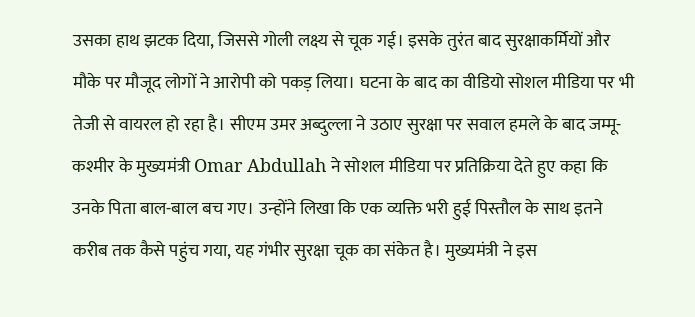उसका हाथ झटक दिया, जिससे गोली लक्ष्य से चूक गई। इसके तुरंत बाद सुरक्षाकर्मियों और मौके पर मौजूद लोगों ने आरोपी को पकड़ लिया। घटना के बाद का वीडियो सोशल मीडिया पर भी तेजी से वायरल हो रहा है। सीएम उमर अब्दुल्ला ने उठाए सुरक्षा पर सवाल हमले के बाद जम्मू-कश्मीर के मुख्यमंत्री Omar Abdullah ने सोशल मीडिया पर प्रतिक्रिया देते हुए कहा कि उनके पिता बाल-बाल बच गए। उन्होंने लिखा कि एक व्यक्ति भरी हुई पिस्तौल के साथ इतने करीब तक कैसे पहुंच गया, यह गंभीर सुरक्षा चूक का संकेत है। मुख्यमंत्री ने इस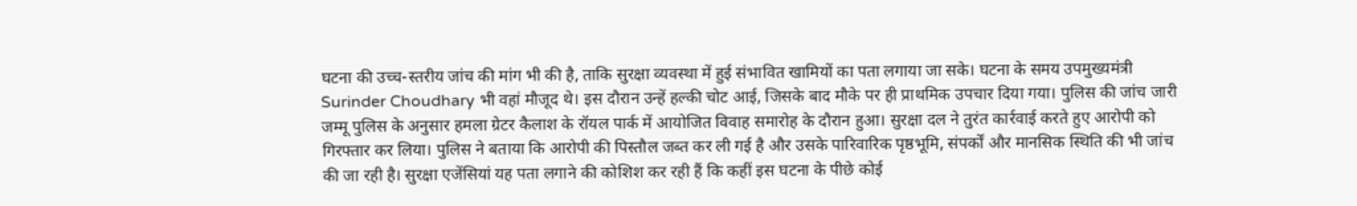घटना की उच्च-स्तरीय जांच की मांग भी की है, ताकि सुरक्षा व्यवस्था में हुई संभावित खामियों का पता लगाया जा सके। घटना के समय उपमुख्यमंत्री Surinder Choudhary भी वहां मौजूद थे। इस दौरान उन्हें हल्की चोट आई, जिसके बाद मौके पर ही प्राथमिक उपचार दिया गया। पुलिस की जांच जारी जम्मू पुलिस के अनुसार हमला ग्रेटर कैलाश के रॉयल पार्क में आयोजित विवाह समारोह के दौरान हुआ। सुरक्षा दल ने तुरंत कार्रवाई करते हुए आरोपी को गिरफ्तार कर लिया। पुलिस ने बताया कि आरोपी की पिस्तौल जब्त कर ली गई है और उसके पारिवारिक पृष्ठभूमि, संपर्कों और मानसिक स्थिति की भी जांच की जा रही है। सुरक्षा एजेंसियां यह पता लगाने की कोशिश कर रही हैं कि कहीं इस घटना के पीछे कोई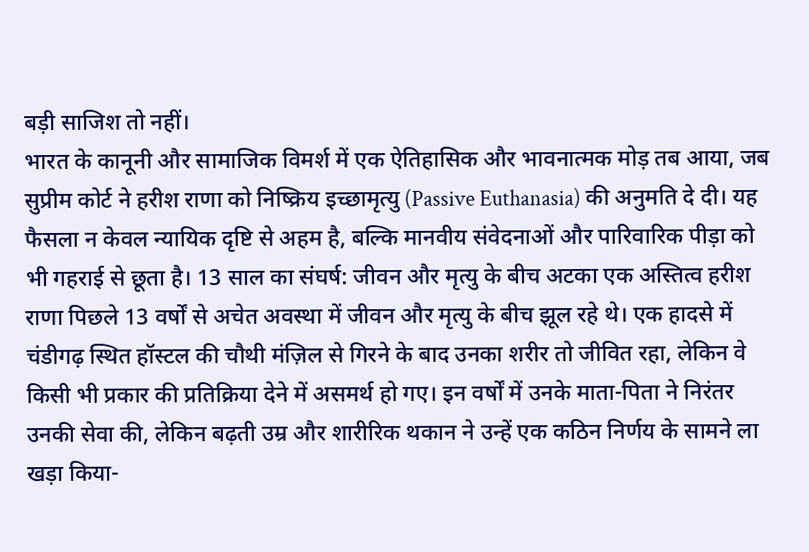बड़ी साजिश तो नहीं।
भारत के कानूनी और सामाजिक विमर्श में एक ऐतिहासिक और भावनात्मक मोड़ तब आया, जब सुप्रीम कोर्ट ने हरीश राणा को निष्क्रिय इच्छामृत्यु (Passive Euthanasia) की अनुमति दे दी। यह फैसला न केवल न्यायिक दृष्टि से अहम है, बल्कि मानवीय संवेदनाओं और पारिवारिक पीड़ा को भी गहराई से छूता है। 13 साल का संघर्ष: जीवन और मृत्यु के बीच अटका एक अस्तित्व हरीश राणा पिछले 13 वर्षों से अचेत अवस्था में जीवन और मृत्यु के बीच झूल रहे थे। एक हादसे में चंडीगढ़ स्थित हॉस्टल की चौथी मंज़िल से गिरने के बाद उनका शरीर तो जीवित रहा, लेकिन वे किसी भी प्रकार की प्रतिक्रिया देने में असमर्थ हो गए। इन वर्षों में उनके माता-पिता ने निरंतर उनकी सेवा की, लेकिन बढ़ती उम्र और शारीरिक थकान ने उन्हें एक कठिन निर्णय के सामने ला खड़ा किया-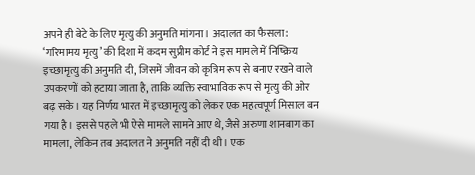अपने ही बेटे के लिए मृत्यु की अनुमति मांगना। अदालत का फैसला: ‘गरिमामय मृत्यु’ की दिशा में कदम सुप्रीम कोर्ट ने इस मामले में निष्क्रिय इच्छामृत्यु की अनुमति दी, जिसमें जीवन को कृत्रिम रूप से बनाए रखने वाले उपकरणों को हटाया जाता है, ताकि व्यक्ति स्वाभाविक रूप से मृत्यु की ओर बढ़ सके। यह निर्णय भारत में इच्छामृत्यु को लेकर एक महत्वपूर्ण मिसाल बन गया है। इससे पहले भी ऐसे मामले सामने आए थे, जैसे अरुणा शानबाग का मामला, लेकिन तब अदालत ने अनुमति नहीं दी थी। एक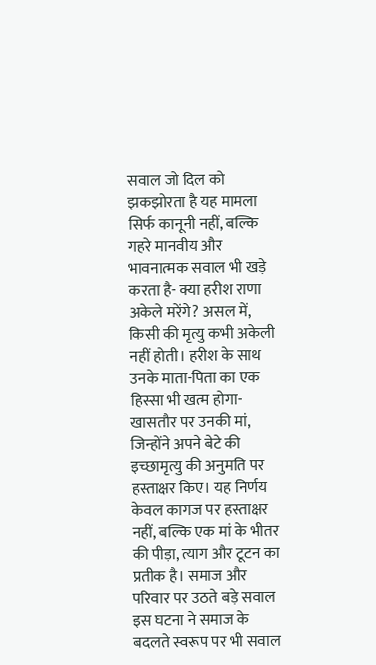सवाल जो दिल को झकझोरता है यह मामला सिर्फ कानूनी नहीं, बल्कि गहरे मानवीय और भावनात्मक सवाल भी खड़े करता है- क्या हरीश राणा अकेले मरेंगे? असल में, किसी की मृत्यु कभी अकेली नहीं होती। हरीश के साथ उनके माता-पिता का एक हिस्सा भी खत्म होगा-खासतौर पर उनकी मां, जिन्होंने अपने बेटे की इच्छामृत्यु की अनुमति पर हस्ताक्षर किए। यह निर्णय केवल कागज पर हस्ताक्षर नहीं, बल्कि एक मां के भीतर की पीड़ा, त्याग और टूटन का प्रतीक है। समाज और परिवार पर उठते बड़े सवाल इस घटना ने समाज के बदलते स्वरूप पर भी सवाल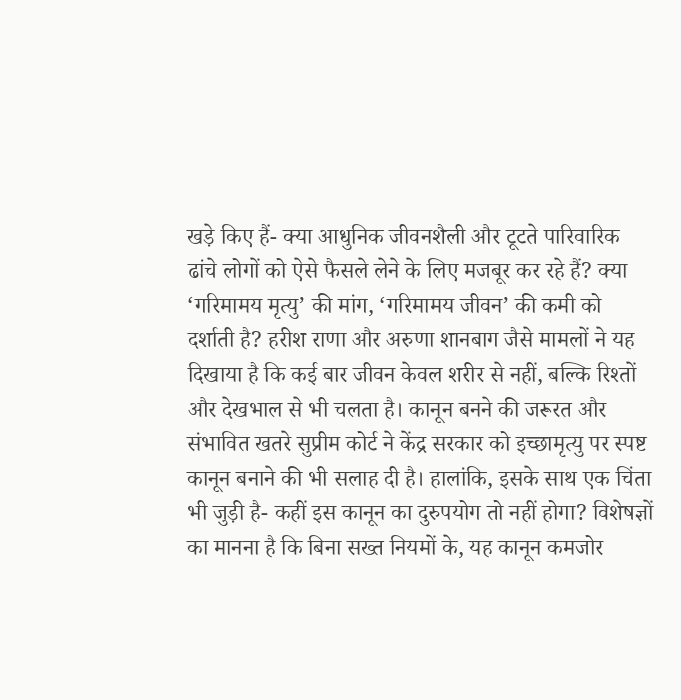खड़े किए हैं- क्या आधुनिक जीवनशैली और टूटते पारिवारिक ढांचे लोगों को ऐसे फैसले लेने के लिए मजबूर कर रहे हैं? क्या ‘गरिमामय मृत्यु’ की मांग, ‘गरिमामय जीवन’ की कमी को दर्शाती है? हरीश राणा और अरुणा शानबाग जैसे मामलों ने यह दिखाया है कि कई बार जीवन केवल शरीर से नहीं, बल्कि रिश्तों और देखभाल से भी चलता है। कानून बनने की जरूरत और संभावित खतरे सुप्रीम कोर्ट ने केंद्र सरकार को इच्छामृत्यु पर स्पष्ट कानून बनाने की भी सलाह दी है। हालांकि, इसके साथ एक चिंता भी जुड़ी है- कहीं इस कानून का दुरुपयोग तो नहीं होगा? विशेषज्ञों का मानना है कि बिना सख्त नियमों के, यह कानून कमजोर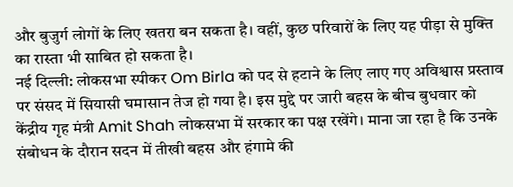और बुजुर्ग लोगों के लिए खतरा बन सकता है। वहीं, कुछ परिवारों के लिए यह पीड़ा से मुक्ति का रास्ता भी साबित हो सकता है।
नई दिल्ली: लोकसभा स्पीकर Om Birla को पद से हटाने के लिए लाए गए अविश्वास प्रस्ताव पर संसद में सियासी घमासान तेज हो गया है। इस मुद्दे पर जारी बहस के बीच बुधवार को केंद्रीय गृह मंत्री Amit Shah लोकसभा में सरकार का पक्ष रखेंगे। माना जा रहा है कि उनके संबोधन के दौरान सदन में तीखी बहस और हंगामे की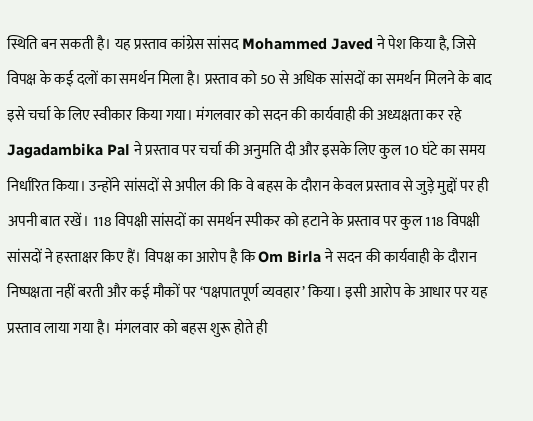स्थिति बन सकती है। यह प्रस्ताव कांग्रेस सांसद Mohammed Javed ने पेश किया है, जिसे विपक्ष के कई दलों का समर्थन मिला है। प्रस्ताव को 50 से अधिक सांसदों का समर्थन मिलने के बाद इसे चर्चा के लिए स्वीकार किया गया। मंगलवार को सदन की कार्यवाही की अध्यक्षता कर रहे Jagadambika Pal ने प्रस्ताव पर चर्चा की अनुमति दी और इसके लिए कुल 10 घंटे का समय निर्धारित किया। उन्होंने सांसदों से अपील की कि वे बहस के दौरान केवल प्रस्ताव से जुड़े मुद्दों पर ही अपनी बात रखें। 118 विपक्षी सांसदों का समर्थन स्पीकर को हटाने के प्रस्ताव पर कुल 118 विपक्षी सांसदों ने हस्ताक्षर किए हैं। विपक्ष का आरोप है कि Om Birla ने सदन की कार्यवाही के दौरान निष्पक्षता नहीं बरती और कई मौकों पर ‘पक्षपातपूर्ण व्यवहार’ किया। इसी आरोप के आधार पर यह प्रस्ताव लाया गया है। मंगलवार को बहस शुरू होते ही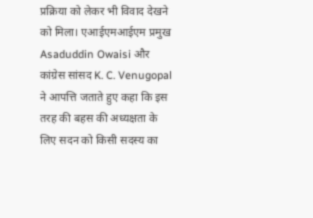प्रक्रिया को लेकर भी विवाद देखने को मिला। एआईएमआईएम प्रमुख Asaduddin Owaisi और कांग्रेस सांसद K. C. Venugopal ने आपत्ति जताते हुए कहा कि इस तरह की बहस की अध्यक्षता के लिए सदन को किसी सदस्य का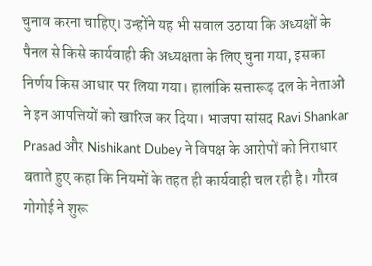चुनाव करना चाहिए। उन्होंने यह भी सवाल उठाया कि अध्यक्षों के पैनल से किसे कार्यवाही की अध्यक्षता के लिए चुना गया, इसका निर्णय किस आधार पर लिया गया। हालांकि सत्तारूढ़ दल के नेताओं ने इन आपत्तियों को खारिज कर दिया। भाजपा सांसद Ravi Shankar Prasad और Nishikant Dubey ने विपक्ष के आरोपों को निराधार बताते हुए कहा कि नियमों के तहत ही कार्यवाही चल रही है। गौरव गोगोई ने शुरू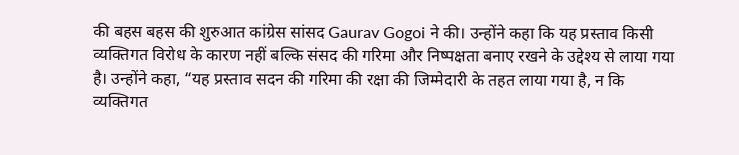की बहस बहस की शुरुआत कांग्रेस सांसद Gaurav Gogoi ने की। उन्होंने कहा कि यह प्रस्ताव किसी व्यक्तिगत विरोध के कारण नहीं बल्कि संसद की गरिमा और निष्पक्षता बनाए रखने के उद्देश्य से लाया गया है। उन्होंने कहा, “यह प्रस्ताव सदन की गरिमा की रक्षा की जिम्मेदारी के तहत लाया गया है, न कि व्यक्तिगत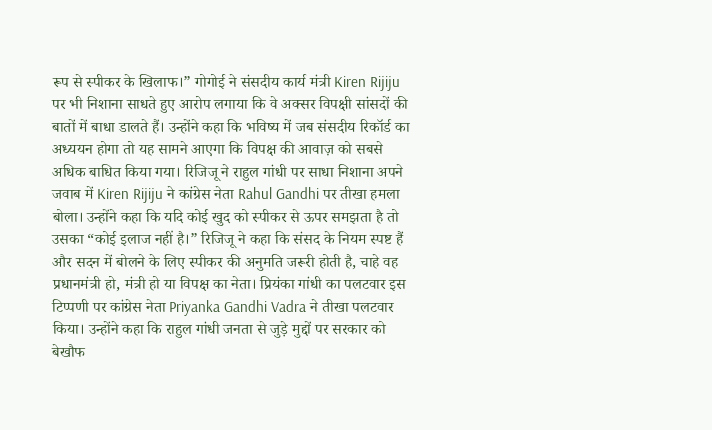रूप से स्पीकर के खिलाफ।” गोगोई ने संसदीय कार्य मंत्री Kiren Rijiju पर भी निशाना साधते हुए आरोप लगाया कि वे अक्सर विपक्षी सांसदों की बातों में बाधा डालते हैं। उन्होंने कहा कि भविष्य में जब संसदीय रिकॉर्ड का अध्ययन होगा तो यह सामने आएगा कि विपक्ष की आवाज़ को सबसे अधिक बाधित किया गया। रिजिजू ने राहुल गांधी पर साधा निशाना अपने जवाब में Kiren Rijiju ने कांग्रेस नेता Rahul Gandhi पर तीखा हमला बोला। उन्होंने कहा कि यदि कोई खुद को स्पीकर से ऊपर समझता है तो उसका “कोई इलाज नहीं है।” रिजिजू ने कहा कि संसद के नियम स्पष्ट हैं और सदन में बोलने के लिए स्पीकर की अनुमति जरूरी होती है, चाहे वह प्रधानमंत्री हो, मंत्री हो या विपक्ष का नेता। प्रियंका गांधी का पलटवार इस टिप्पणी पर कांग्रेस नेता Priyanka Gandhi Vadra ने तीखा पलटवार किया। उन्होंने कहा कि राहुल गांधी जनता से जुड़े मुद्दों पर सरकार को बेखौफ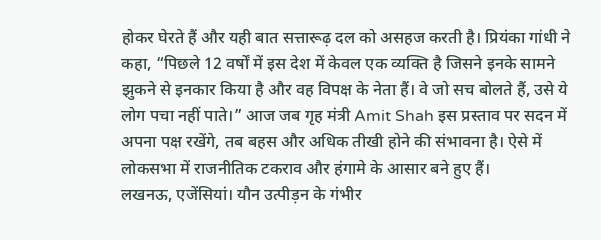होकर घेरते हैं और यही बात सत्तारूढ़ दल को असहज करती है। प्रियंका गांधी ने कहा, “पिछले 12 वर्षों में इस देश में केवल एक व्यक्ति है जिसने इनके सामने झुकने से इनकार किया है और वह विपक्ष के नेता हैं। वे जो सच बोलते हैं, उसे ये लोग पचा नहीं पाते।” आज जब गृह मंत्री Amit Shah इस प्रस्ताव पर सदन में अपना पक्ष रखेंगे, तब बहस और अधिक तीखी होने की संभावना है। ऐसे में लोकसभा में राजनीतिक टकराव और हंगामे के आसार बने हुए हैं।
लखनऊ, एजेंसियां। यौन उत्पीड़न के गंभीर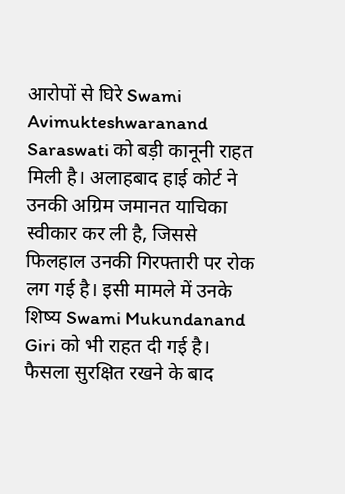आरोपों से घिरे Swami Avimukteshwaranand Saraswati को बड़ी कानूनी राहत मिली है। अलाहबाद हाई कोर्ट ने उनकी अग्रिम जमानत याचिका स्वीकार कर ली है, जिससे फिलहाल उनकी गिरफ्तारी पर रोक लग गई है। इसी मामले में उनके शिष्य Swami Mukundanand Giri को भी राहत दी गई है। फैसला सुरक्षित रखने के बाद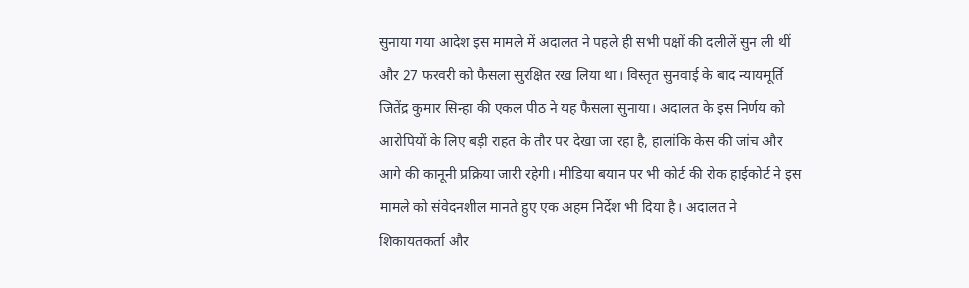सुनाया गया आदेश इस मामले में अदालत ने पहले ही सभी पक्षों की दलीलें सुन ली थीं और 27 फरवरी को फैसला सुरक्षित रख लिया था। विस्तृत सुनवाई के बाद न्यायमूर्ति जितेंद्र कुमार सिन्हा की एकल पीठ ने यह फैसला सुनाया। अदालत के इस निर्णय को आरोपियों के लिए बड़ी राहत के तौर पर देखा जा रहा है, हालांकि केस की जांच और आगे की कानूनी प्रक्रिया जारी रहेगी। मीडिया बयान पर भी कोर्ट की रोक हाईकोर्ट ने इस मामले को संवेदनशील मानते हुए एक अहम निर्देश भी दिया है। अदालत ने शिकायतकर्ता और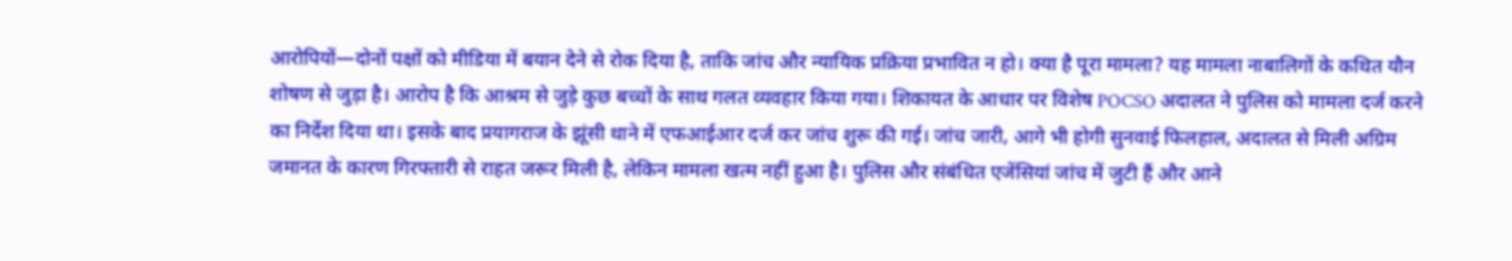आरोपियों—दोनों पक्षों को मीडिया में बयान देने से रोक दिया है, ताकि जांच और न्यायिक प्रक्रिया प्रभावित न हो। क्या है पूरा मामला? यह मामला नाबालिगों के कथित यौन शोषण से जुड़ा है। आरोप है कि आश्रम से जुड़े कुछ बच्चों के साथ गलत व्यवहार किया गया। शिकायत के आधार पर विशेष POCSO अदालत ने पुलिस को मामला दर्ज करने का निर्देश दिया था। इसके बाद प्रयागराज के झूंसी थाने में एफआईआर दर्ज कर जांच शुरू की गई। जांच जारी, आगे भी होगी सुनवाई फिलहाल, अदालत से मिली अग्रिम जमानत के कारण गिरफ्तारी से राहत जरूर मिली है, लेकिन मामला खत्म नहीं हुआ है। पुलिस और संबंधित एजेंसियां जांच में जुटी हैं और आने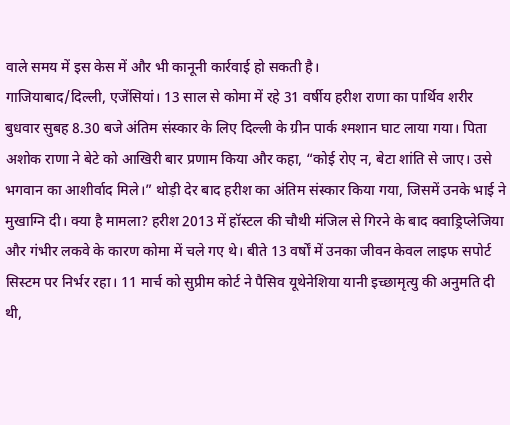वाले समय में इस केस में और भी कानूनी कार्रवाई हो सकती है।
गाजियाबाद/दिल्ली, एजेंसियां। 13 साल से कोमा में रहे 31 वर्षीय हरीश राणा का पार्थिव शरीर बुधवार सुबह 8.30 बजे अंतिम संस्कार के लिए दिल्ली के ग्रीन पार्क श्मशान घाट लाया गया। पिता अशोक राणा ने बेटे को आखिरी बार प्रणाम किया और कहा, “कोई रोए न, बेटा शांति से जाए। उसे भगवान का आशीर्वाद मिले।” थोड़ी देर बाद हरीश का अंतिम संस्कार किया गया, जिसमें उनके भाई ने मुखाग्नि दी। क्या है मामला? हरीश 2013 में हॉस्टल की चौथी मंजिल से गिरने के बाद क्वाड्रिप्लेजिया और गंभीर लकवे के कारण कोमा में चले गए थे। बीते 13 वर्षों में उनका जीवन केवल लाइफ सपोर्ट सिस्टम पर निर्भर रहा। 11 मार्च को सुप्रीम कोर्ट ने पैसिव यूथेनेशिया यानी इच्छामृत्यु की अनुमति दी थी,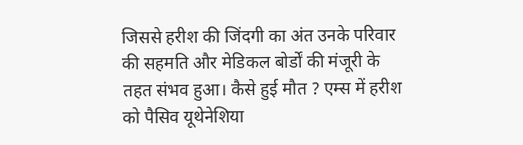जिससे हरीश की जिंदगी का अंत उनके परिवार की सहमति और मेडिकल बोर्डों की मंजूरी के तहत संभव हुआ। कैसे हुई मौत ? एम्स में हरीश को पैसिव यूथेनेशिया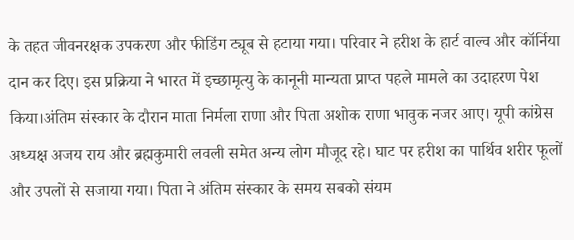के तहत जीवनरक्षक उपकरण और फीडिंग ट्यूब से हटाया गया। परिवार ने हरीश के हार्ट वाल्व और कॉर्निया दान कर दिए। इस प्रक्रिया ने भारत में इच्छामृत्यु के कानूनी मान्यता प्राप्त पहले मामले का उदाहरण पेश किया।अंतिम संस्कार के दौरान माता निर्मला राणा और पिता अशोक राणा भावुक नजर आए। यूपी कांग्रेस अध्यक्ष अजय राय और ब्रह्मकुमारी लवली समेत अन्य लोग मौजूद रहे। घाट पर हरीश का पार्थिव शरीर फूलों और उपलों से सजाया गया। पिता ने अंतिम संस्कार के समय सबको संयम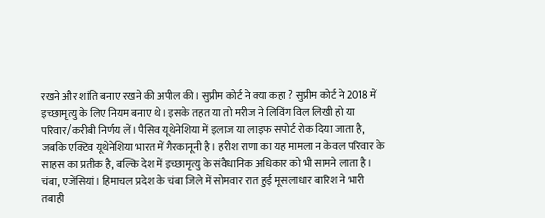रखने और शांति बनाए रखने की अपील की। सुप्रीम कोर्ट ने क्या कहा ? सुप्रीम कोर्ट ने 2018 में इच्छामृत्यु के लिए नियम बनाए थे। इसके तहत या तो मरीज ने लिविंग विल लिखी हो या परिवार/करीबी निर्णय लें। पैसिव यूथेनेशिया में इलाज या लाइफ सपोर्ट रोक दिया जाता है, जबकि एक्टिव यूथेनेशिया भारत में गैरकानूनी है। हरीश राणा का यह मामला न केवल परिवार के साहस का प्रतीक है, बल्कि देश में इच्छामृत्यु के संवैधानिक अधिकार को भी सामने लाता है।
चंबा, एजेंसियां। हिमाचल प्रदेश के चंबा जिले में सोमवार रात हुई मूसलाधार बारिश ने भारी तबाही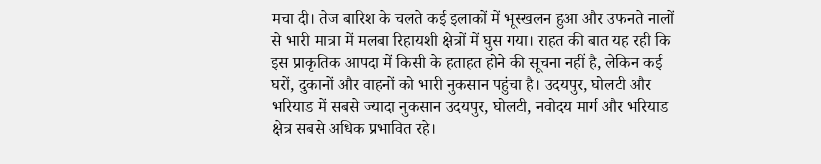मचा दी। तेज बारिश के चलते कई इलाकों में भूस्खलन हुआ और उफनते नालों से भारी मात्रा में मलबा रिहायशी क्षेत्रों में घुस गया। राहत की बात यह रही कि इस प्राकृतिक आपदा में किसी के हताहत होने की सूचना नहीं है, लेकिन कई घरों, दुकानों और वाहनों को भारी नुकसान पहुंचा है। उदयपुर, घोलटी और भरियाड में सबसे ज्यादा नुकसान उदयपुर, घोलटी, नवोदय मार्ग और भरियाड क्षेत्र सबसे अधिक प्रभावित रहे।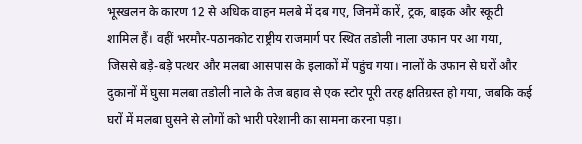भूस्खलन के कारण 12 से अधिक वाहन मलबे में दब गए, जिनमें कारें, ट्रक, बाइक और स्कूटी शामिल हैं। वहीं भरमौर-पठानकोट राष्ट्रीय राजमार्ग पर स्थित तडोली नाला उफान पर आ गया, जिससे बड़े-बड़े पत्थर और मलबा आसपास के इलाकों में पहुंच गया। नालों के उफान से घरों और दुकानों में घुसा मलबा तडोली नाले के तेज बहाव से एक स्टोर पूरी तरह क्षतिग्रस्त हो गया, जबकि कई घरों में मलबा घुसने से लोगों को भारी परेशानी का सामना करना पड़ा।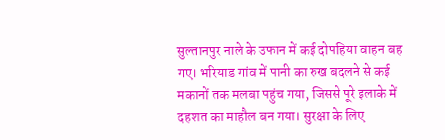सुल्तानपुर नाले के उफान में कई दोपहिया वाहन बह गए। भरियाड गांव में पानी का रुख बदलने से कई मकानों तक मलबा पहुंच गया, जिससे पूरे इलाके में दहशत का माहौल बन गया। सुरक्षा के लिए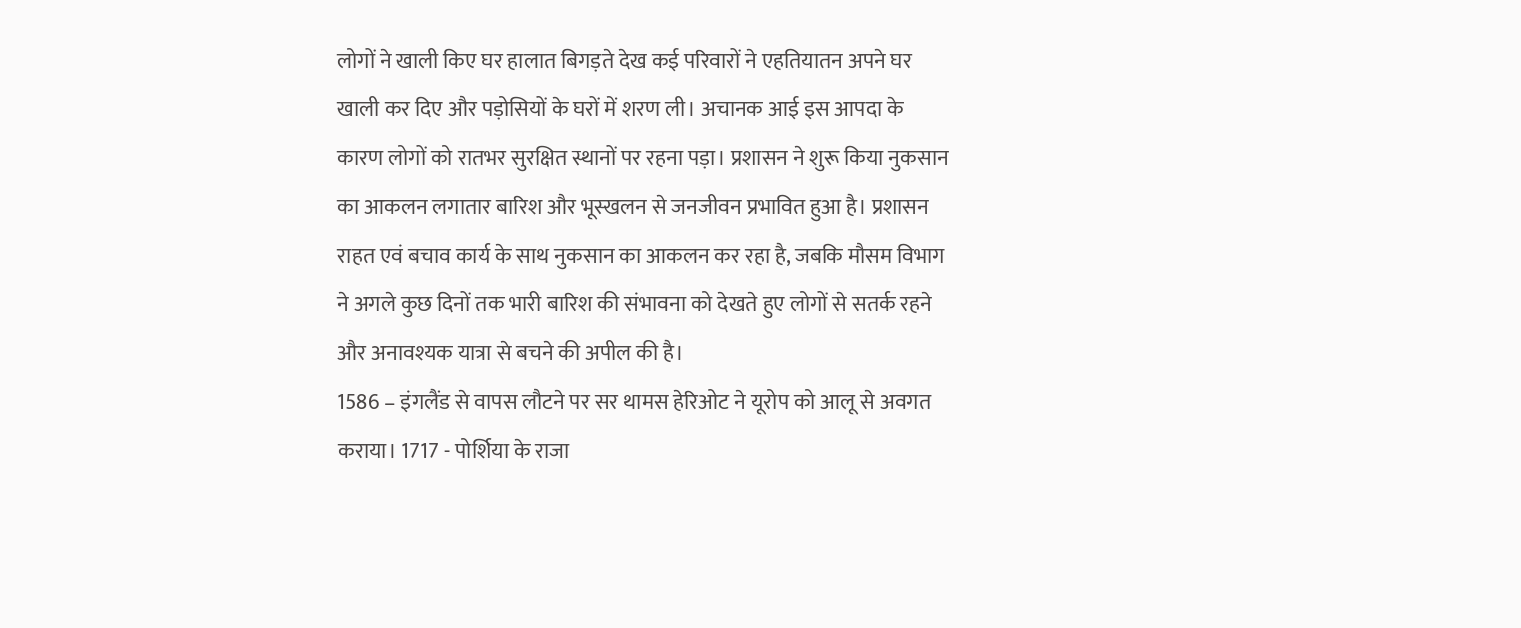लोगों ने खाली किए घर हालात बिगड़ते देख कई परिवारों ने एहतियातन अपने घर खाली कर दिए और पड़ोसियों के घरों में शरण ली। अचानक आई इस आपदा के कारण लोगों को रातभर सुरक्षित स्थानों पर रहना पड़ा। प्रशासन ने शुरू किया नुकसान का आकलन लगातार बारिश और भूस्खलन से जनजीवन प्रभावित हुआ है। प्रशासन राहत एवं बचाव कार्य के साथ नुकसान का आकलन कर रहा है, जबकि मौसम विभाग ने अगले कुछ दिनों तक भारी बारिश की संभावना को देखते हुए लोगों से सतर्क रहने और अनावश्यक यात्रा से बचने की अपील की है।
1586 – इंगलैंड से वापस लौटने पर सर थामस हेरिओट ने यूरोप को आलू से अवगत कराया। 1717 - पोर्शिया के राजा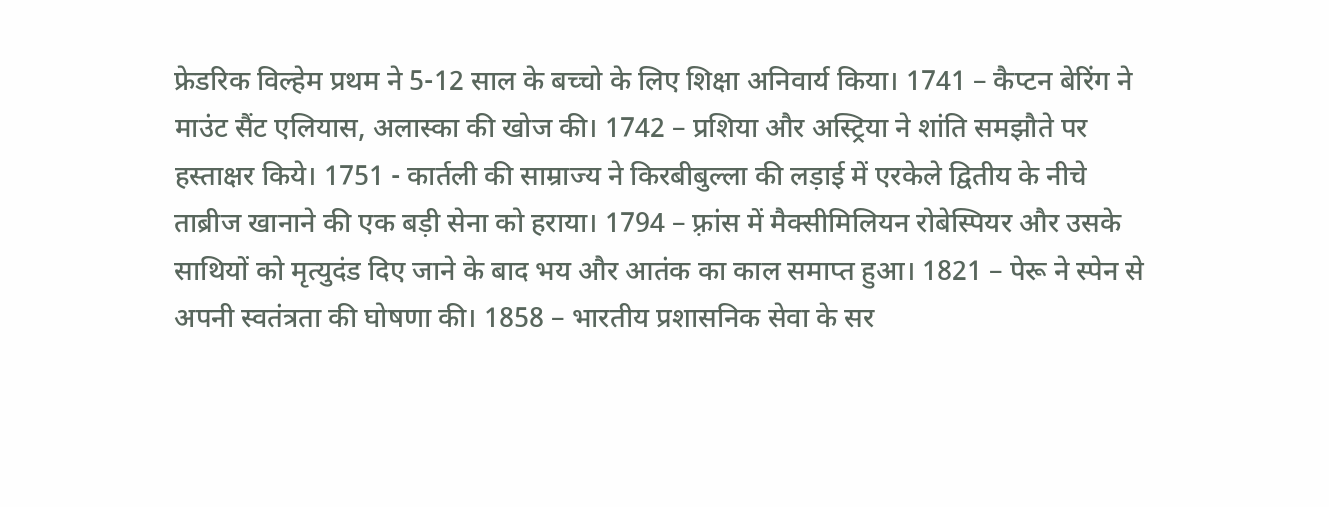फ्रेडरिक विल्हेम प्रथम ने 5-12 साल के बच्चो के लिए शिक्षा अनिवार्य किया। 1741 – कैप्टन बेरिंग ने माउंट सैंट एलियास, अलास्का की खोज की। 1742 – प्रशिया और अस्ट्रिया ने शांति समझौते पर हस्ताक्षर किये। 1751 - कार्तली की साम्राज्य ने किरबीबुल्ला की लड़ाई में एरकेले द्वितीय के नीचे ताब्रीज खानाने की एक बड़ी सेना को हराया। 1794 – फ़्रांस में मैक्सीमिलियन रोबेस्पियर और उसके साथियों को मृत्युदंड दिए जाने के बाद भय और आतंक का काल समाप्त हुआ। 1821 – पेरू ने स्पेन से अपनी स्वतंत्रता की घोषणा की। 1858 – भारतीय प्रशासनिक सेवा के सर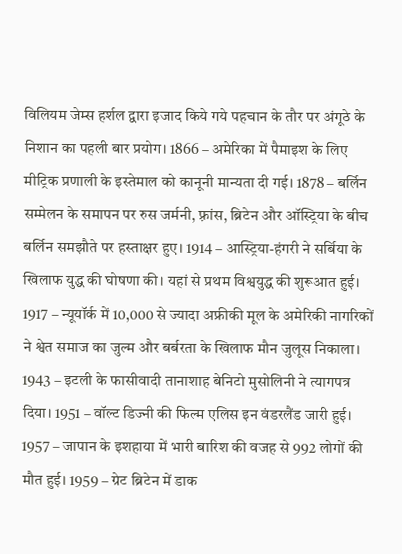विलियम जेम्स हर्शल द्वारा इजाद किये गये पहचान के तौर पर अंगूठे के निशान का पहली बार प्रयोग। 1866 – अमेरिका में पैमाइश के लिए मीट्रिक प्रणाली के इस्तेमाल को कानूनी मान्यता दी गई। 1878 – बर्लिन सम्मेलन के समापन पर रुस जर्मनी, फ़्रांस, ब्रिटेन और ऑस्ट्रिया के बीच बर्लिन समझौते पर हस्ताक्षर हुए। 1914 – आस्ट्रिया-हंगरी ने सर्बिया के खिलाफ युद्ध की घोषणा की। यहां से प्रथम विश्वयुद्ध की शुरूआत हुई। 1917 – न्यूयॉर्क में 10,000 से ज्यादा अफ्रीकी मूल के अमेरिकी नागरिकों ने श्वेत समाज का जुल्म और बर्बरता के खिलाफ मौन जुलूस निकाला। 1943 – इटली के फासीवादी तानाशाह बेनिटो मुसोलिनी ने त्यागपत्र दिया। 1951 – वॉल्ट डिज्नी की फिल्म एलिस इन वंडरलैंड जारी हुई। 1957 – जापान के इशहाया में भारी बारिश की वजह से 992 लोगों की मौत हुई। 1959 – ग्रेट ब्रिटेन में डाक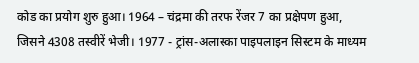कोड का प्रयोग शुरु हुआ। 1964 – चंद्रमा की तरफ रेंजर 7 का प्रक्षेपण हुआ, जिसने 4308 तस्वीरें भेजी। 1977 - ट्रांस-अलास्का पाइपलाइन सिस्टम के माध्यम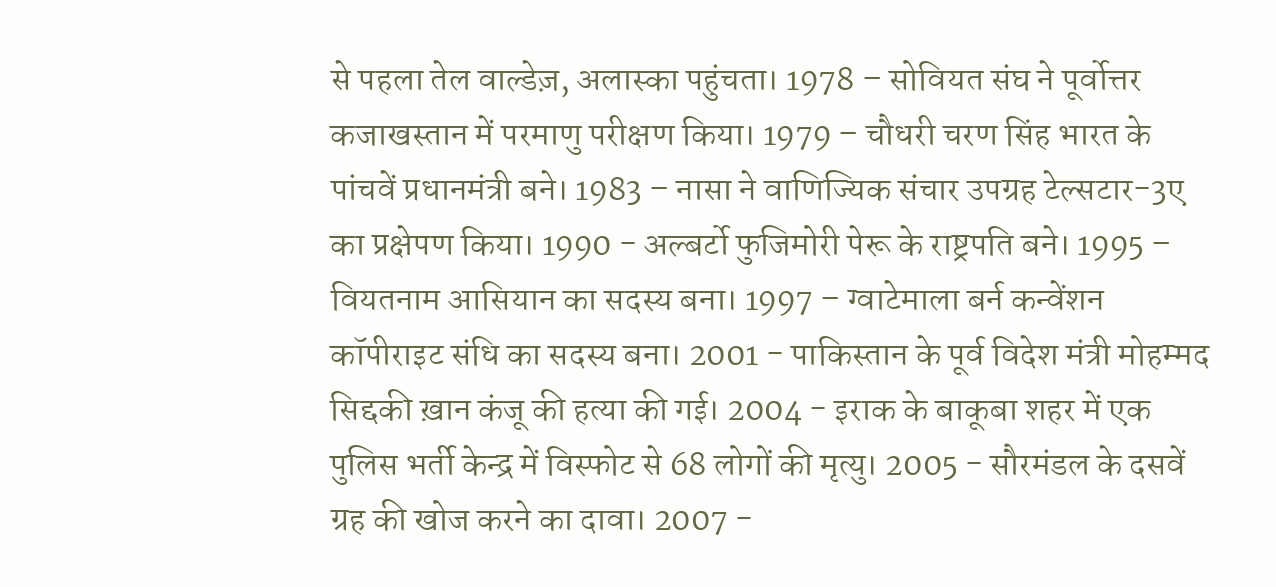से पहला तेल वाल्डेज़, अलास्का पहुंचता। 1978 – सोवियत संघ ने पूर्वोत्तर कजाखस्तान में परमाणु परीक्षण किया। 1979 – चौधरी चरण सिंह भारत के पांचवें प्रधानमंत्री बने। 1983 – नासा ने वाणिज्यिक संचार उपग्रह टेल्सटार-3ए का प्रक्षेपण किया। 1990 - अल्बर्टो फुजिमोरी पेरू के राष्ट्रपति बने। 1995 – वियतनाम आसियान का सदस्य बना। 1997 – ग्वाटेमाला बर्न कन्वेंशन कॉपीराइट संधि का सदस्य बना। 2001 - पाकिस्तान के पूर्व विदेश मंत्री मोहम्मद सिद्दकी ख़ान कंजू की हत्या की गई। 2004 - इराक के बाकूबा शहर में एक पुलिस भर्ती केन्द्र में विस्फोट से 68 लोगों की मृत्यु। 2005 - सौरमंडल के दसवें ग्रह की खोज करने का दावा। 2007 -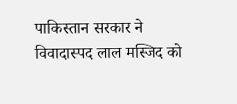पाकिस्तान सरकार ने विवादास्पद लाल मस्जिद को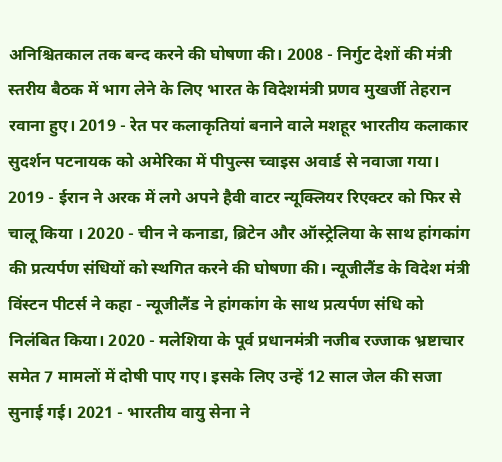अनिश्चितकाल तक बन्द करने की घोषणा की। 2008 - निर्गुट देशों की मंत्री स्तरीय बैठक में भाग लेने के लिए भारत के विदेशमंत्री प्रणव मुखर्जी तेहरान रवाना हुए। 2019 - रेत पर कलाकृतियां बनाने वाले मशहूर भारतीय कलाकार सुदर्शन पटनायक को अमेरिका में पीपुल्स च्वाइस अवार्ड से नवाजा गया। 2019 - ईरान ने अरक में लगे अपने हैवी वाटर न्यूक्लियर रिएक्टर को फिर से चालू किया । 2020 - चीन ने कनाडा, ब्रिटेन और ऑस्ट्रेलिया के साथ हांगकांग की प्रत्यर्पण संधियों को स्थगित करने की घोषणा की। न्यूजीलैंड के विदेश मंत्री विंस्टन पीटर्स ने कहा - न्यूजीलैंड ने हांगकांग के साथ प्रत्यर्पण संधि को निलंबित किया। 2020 - मलेशिया के पूर्व प्रधानमंत्री नजीब रज्जाक भ्रष्टाचार समेत 7 मामलों में दोषी पाए गए। इसके लिए उन्हें 12 साल जेल की सजा सुनाई गई। 2021 - भारतीय वायु सेना ने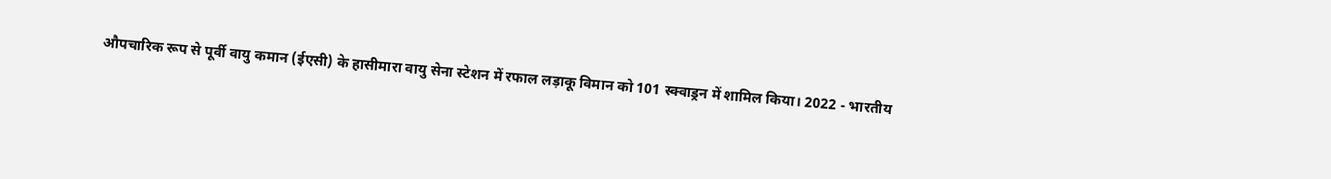औपचारिक रूप से पूर्वी वायु कमान (ईएसी) के हासीमारा वायु सेना स्टेशन में रफाल लड़ाकू विमान को 101 स्क्वाड्रन में शामिल किया। 2022 - भारतीय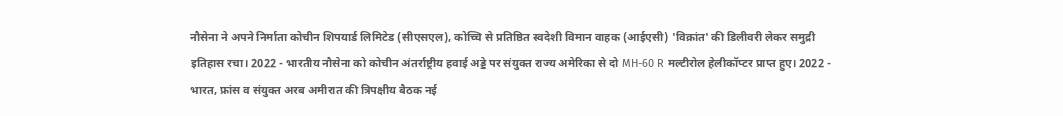नौसेना ने अपने निर्माता कोचीन शिपयार्ड लिमिटेड (सीएसएल), कोच्चि से प्रतिष्ठित स्वदेशी विमान वाहक (आईएसी) 'विक्रांत' की डिलीवरी लेकर समुद्री इतिहास रचा। 2022 - भारतीय नौसेना को कोचीन अंतर्राष्ट्रीय हवाई अड्डे पर संयुक्त राज्य अमेरिका से दो MH-60 R मल्टीरोल हेलीकॉप्टर प्राप्त हुए। 2022 - भारत, फ्रांस व संयुक्त अरब अमीरात की त्रिपक्षीय बैठक नई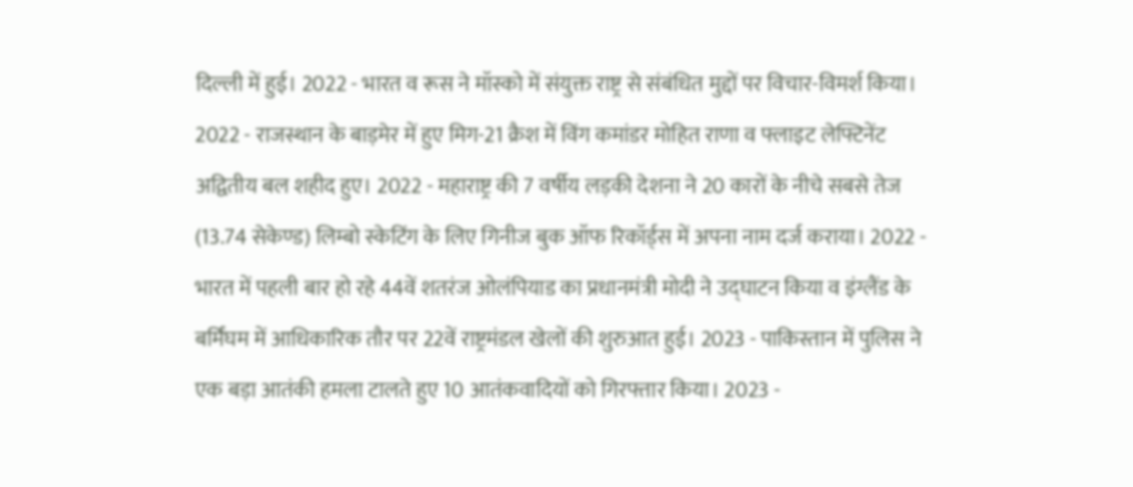दिल्ली में हुई। 2022 - भारत व रूस ने मॉस्को में संयुक्त राष्ट्र से संबंधित मुद्दों पर विचार-विमर्श किया। 2022 - राजस्थान के बाड़मेर में हुए मिग-21 क्रैश में विंग कमांडर मोहित राणा व फ्लाइट लेफ्टिनेंट अद्वितीय बल शहीद हुए। 2022 - महाराष्ट्र की 7 वर्षीय लड़की देशना ने 20 कारों के नीचे सबसे तेज (13.74 सेकेण्ड) लिम्बो स्केटिंग के लिए गिनीज बुक ऑफ रिकॉर्ड्स में अपना नाम दर्ज कराया। 2022 - भारत में पहली बार हो रहे 44वें शतरंज ओलंपियाड का प्रधानमंत्री मोदी ने उद्घाटन किया व इंग्लैंड के बर्मिंघम में आधिकारिक तौर पर 22वें राष्ट्रमंडल खेलों की शुरुआत हुई। 2023 - पाकिस्तान में पुलिस ने एक बड़ा आतंकी हमला टालते हुए 10 आतंकवादियों को गिरफ्तार किया। 2023 -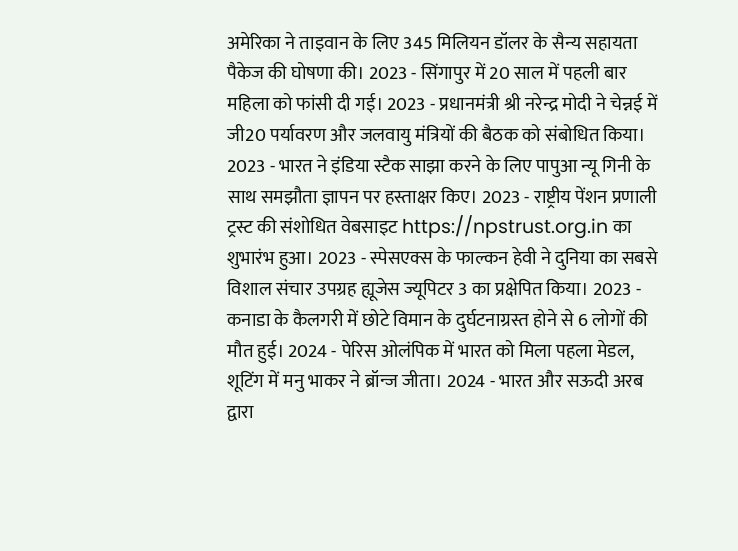अमेरिका ने ताइवान के लिए 345 मिलियन डॉलर के सैन्य सहायता पैकेज की घोषणा की। 2023 - सिंगापुर में 20 साल में पहली बार महिला को फांसी दी गई। 2023 - प्रधानमंत्री श्री नरेन्द्र मोदी ने चेन्नई में जी20 पर्यावरण और जलवायु मंत्रियों की बैठक को संबोधित किया। 2023 - भारत ने इंडिया स्टैक साझा करने के लिए पापुआ न्यू गिनी के साथ समझौता ज्ञापन पर हस्ताक्षर किए। 2023 - राष्ट्रीय पेंशन प्रणाली ट्रस्ट की संशोधित वेबसाइट https://npstrust.org.in का शुभारंभ हुआ। 2023 - स्पेसएक्स के फाल्कन हेवी ने दुनिया का सबसे विशाल संचार उपग्रह ह्यूजेस ज्यूपिटर 3 का प्रक्षेपित किया। 2023 - कनाडा के कैलगरी में छोटे विमान के दुर्घटनाग्रस्त होने से 6 लोगों की मौत हुई। 2024 - पेरिस ओलंपिक में भारत को मिला पहला मेडल, शूटिंग में मनु भाकर ने ब्रॉन्ज जीता। 2024 - भारत और सऊदी अरब द्वारा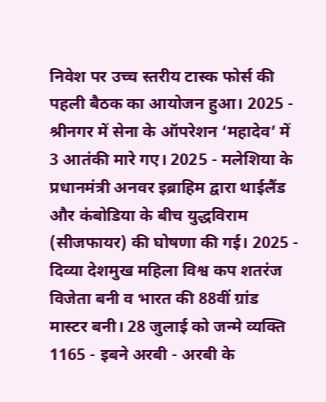निवेश पर उच्च स्तरीय टास्क फोर्स की पहली बैठक का आयोजन हुआ। 2025 - श्रीनगर में सेना के ऑपरेशन ‘महादेव’ में 3 आतंकी मारे गए। 2025 - मलेशिया के प्रधानमंत्री अनवर इब्राहिम द्वारा थाईलैंड और कंबोडिया के बीच युद्धविराम (सीजफायर) की घोषणा की गई। 2025 - दिव्या देशमुख महिला विश्व कप शतरंज विजेता बनी व भारत की 88वीं ग्रांड मास्टर बनी। 28 जुलाई को जन्मे व्यक्ति 1165 - इबने अरबी - अरबी के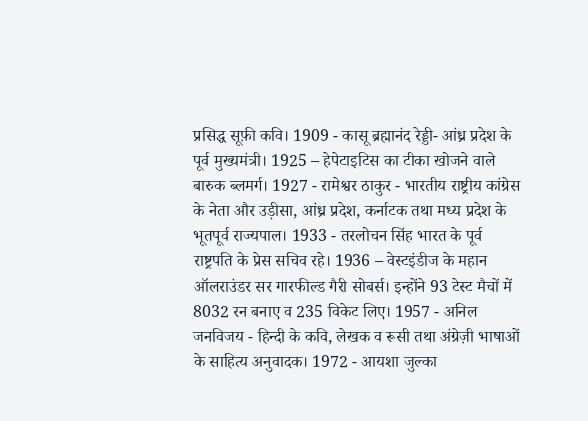प्रसिद्ध सूफ़ी कवि। 1909 - कासू ब्रह्मानंद रेड्डी- आंध्र प्रदेश के पूर्व मुख्यमंत्री। 1925 – हेपेटाइटिस का टीका खोजने वाले बारुक ब्लमर्ग। 1927 - रामेश्वर ठाकुर - भारतीय राष्ट्रीय कांग्रेस के नेता और उड़ीसा, आंध्र प्रदेश, कर्नाटक तथा मध्य प्रदेश के भूतपूर्व राज्यपाल। 1933 - तरलोचन सिंह भारत के पूर्व राष्ट्रपति के प्रेस सचिव रहे। 1936 – वेस्टइंडीज के महान ऑलराउंडर सर गारफील्ड गैरी सोबर्स। इन्होंने 93 टेस्ट मैचों में 8032 रन बनाए व 235 विकेट लिए। 1957 - अनिल जनविजय - हिन्दी के कवि, लेखक व रूसी तथा अंग्रेज़ी भाषाओं के साहित्य अनुवादक। 1972 - आयशा जुल्का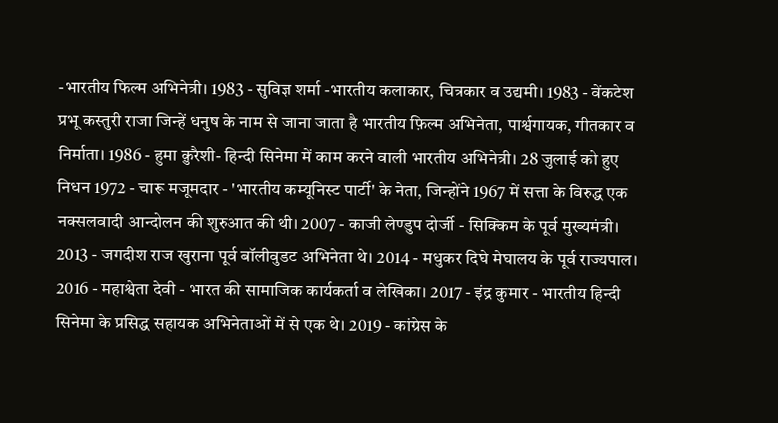-भारतीय फिल्म अभिनेत्री। 1983 - सुविज्ञ शर्मा -भारतीय कलाकार, चित्रकार व उद्यमी। 1983 - वेंकटेश प्रभू कस्तुरी राजा जिन्हें धनुष के नाम से जाना जाता है भारतीय फ़िल्म अभिनेता, पार्श्वगायक, गीतकार व निर्माता। 1986 - हुमा क़ुरैशी- हिन्दी सिनेमा में काम करने वाली भारतीय अभिनेत्री। 28 जुलाई को हुए निधन 1972 - चारू मजूमदार - 'भारतीय कम्यूनिस्ट पार्टी' के नेता, जिन्होंने 1967 में सत्ता के विरुद्ध एक नक्सलवादी आन्दोलन की शुरुआत की थी। 2007 - काजी लेण्डुप दोर्जी - सिक्किम के पूर्व मुख्यमंत्री। 2013 - जगदीश राज खुराना पूर्व बॉलीवुडट अभिनेता थे। 2014 - मधुकर दिघे मेघालय के पूर्व राज्यपाल। 2016 - महाश्वेता देवी - भारत की सामाजिक कार्यकर्ता व लेखिका। 2017 - इंद्र कुमार - भारतीय हिन्दी सिनेमा के प्रसिद्ध सहायक अभिनेताओं में से एक थे। 2019 - कांग्रेस के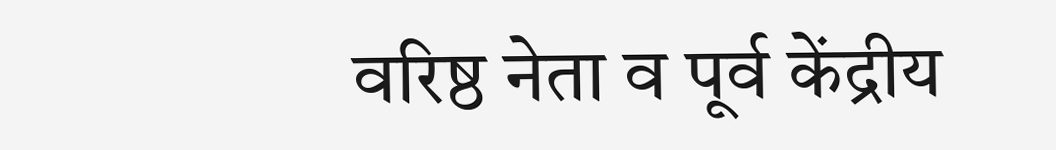वरिष्ठ नेता व पूर्व केंद्रीय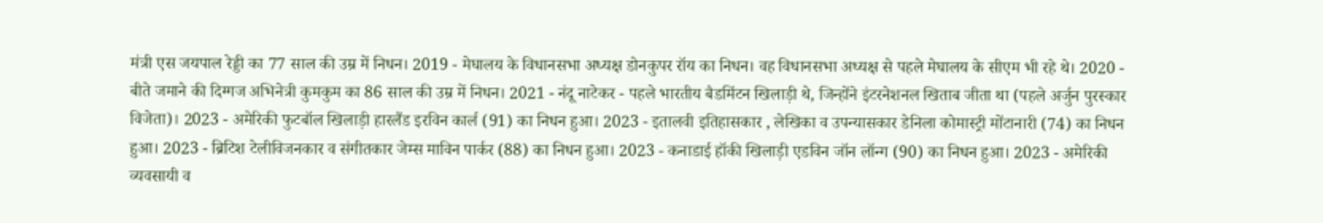मंत्री एस जयपाल रेड्डी का 77 साल की उम्र में निधन। 2019 - मेघालय के विधानसभा अध्यक्ष डोनकुपर रॉय का निधन। वह विधानसभा अध्यक्ष से पहले मेघालय के सीएम भी रहे थे। 2020 - बीते जमाने की दिग्गज अभिनेत्री कुमकुम का 86 साल की उम्र में निधन। 2021 - नंदू नाटेकर - पहले भारतीय बैडमिंटन खिलाड़ी थे, जिन्होंने इंटरनेशनल खिताब जीता था (पहले अर्जुन पुरस्कार विजेता)। 2023 - अमेरिकी फुटबॉल खिलाड़ी हारलैंड इरविन कार्ल (91) का निधन हुआ। 2023 - इतालवी इतिहासकार , लेखिका व उपन्यासकार डेनिला कोमास्ट्री मोंटानारी (74) का निधन हुआ। 2023 - ब्रिटिश टेलीविजनकार व संगीतकार जेम्स माविन पार्कर (88) का निधन हुआ। 2023 - कनाडाई हॉकी खिलाड़ी एडविन जॉन लॉन्ग (90) का निधन हुआ। 2023 - अमेरिकी व्यवसायी व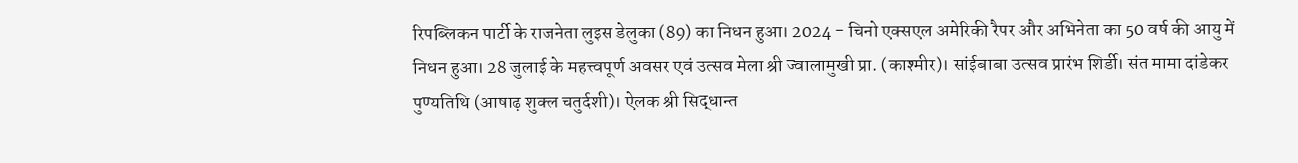रिपब्लिकन पार्टी के राजनेता लुइस डेलुका (89) का निधन हुआ। 2024 - चिनो एक्सएल अमेरिकी रैपर और अभिनेता का 50 वर्ष की आयु में निधन हुआ। 28 जुलाई के महत्त्वपूर्ण अवसर एवं उत्सव मेला श्री ज्वालामुखी प्रा. (काश्मीर)। सांईबाबा उत्सव प्रारंभ शिर्डी। संत मामा दांडेकर पुण्यतिथि (आषाढ़ शुक्ल चतुर्दशी)। ऐलक श्री सिद्धान्त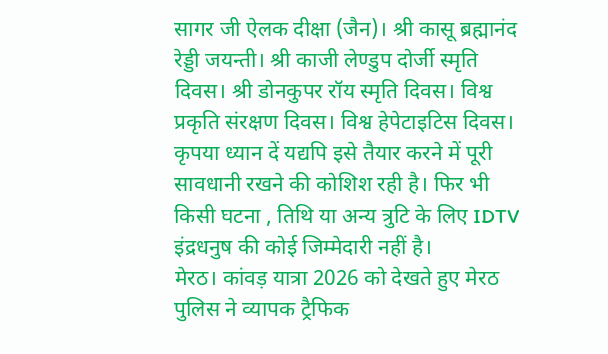सागर जी ऐलक दीक्षा (जैन)। श्री कासू ब्रह्मानंद रेड्डी जयन्ती। श्री काजी लेण्डुप दोर्जी स्मृति दिवस। श्री डोनकुपर रॉय स्मृति दिवस। विश्व प्रकृति संरक्षण दिवस। विश्व हेपेटाइटिस दिवस। कृपया ध्यान दें यद्यपि इसे तैयार करने में पूरी सावधानी रखने की कोशिश रही है। फिर भी किसी घटना , तिथि या अन्य त्रुटि के लिए IDTV इंद्रधनुष की कोई जिम्मेदारी नहीं है।
मेरठ। कांवड़ यात्रा 2026 को देखते हुए मेरठ पुलिस ने व्यापक ट्रैफिक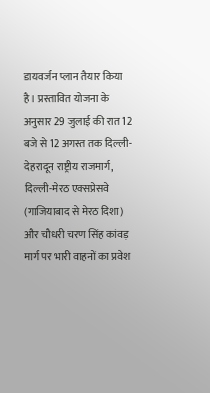डायवर्जन प्लान तैयार किया है। प्रस्तावित योजना के अनुसार 29 जुलाई की रात 12 बजे से 12 अगस्त तक दिल्ली-देहरादून राष्ट्रीय राजमार्ग, दिल्ली-मेरठ एक्सप्रेसवे (गाजियाबाद से मेरठ दिशा) और चौधरी चरण सिंह कांवड़ मार्ग पर भारी वाहनों का प्रवेश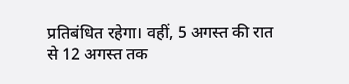प्रतिबंधित रहेगा। वहीं, 5 अगस्त की रात से 12 अगस्त तक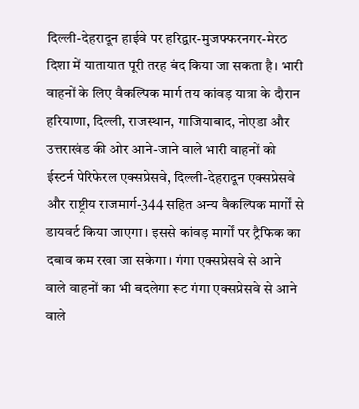दिल्ली-देहरादून हाईवे पर हरिद्वार-मुजफ्फरनगर-मेरठ दिशा में यातायात पूरी तरह बंद किया जा सकता है। भारी वाहनों के लिए वैकल्पिक मार्ग तय कांवड़ यात्रा के दौरान हरियाणा, दिल्ली, राजस्थान, गाजियाबाद, नोएडा और उत्तराखंड की ओर आने-जाने वाले भारी वाहनों को ईस्टर्न पेरिफेरल एक्सप्रेसवे, दिल्ली-देहरादून एक्सप्रेसवे और राष्ट्रीय राजमार्ग-344 सहित अन्य वैकल्पिक मार्गों से डायवर्ट किया जाएगा। इससे कांवड़ मार्गों पर ट्रैफिक का दबाव कम रखा जा सकेगा। गंगा एक्सप्रेसवे से आने वाले वाहनों का भी बदलेगा रूट गंगा एक्सप्रेसवे से आने वाले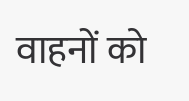वाहनों को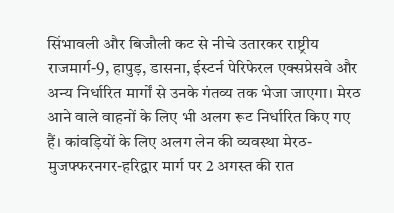सिंभावली और बिजौली कट से नीचे उतारकर राष्ट्रीय राजमार्ग-9, हापुड़, डासना, ईस्टर्न पेरिफेरल एक्सप्रेसवे और अन्य निर्धारित मार्गों से उनके गंतव्य तक भेजा जाएगा। मेरठ आने वाले वाहनों के लिए भी अलग रूट निर्धारित किए गए हैं। कांवड़ियों के लिए अलग लेन की व्यवस्था मेरठ-मुजफ्फरनगर-हरिद्वार मार्ग पर 2 अगस्त की रात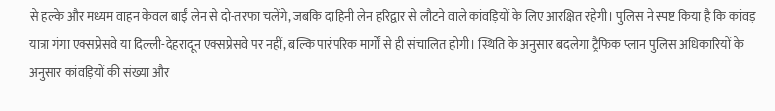से हल्के और मध्यम वाहन केवल बाईं लेन से दो-तरफा चलेंगे, जबकि दाहिनी लेन हरिद्वार से लौटने वाले कांवड़ियों के लिए आरक्षित रहेगी। पुलिस ने स्पष्ट किया है कि कांवड़ यात्रा गंगा एक्सप्रेसवे या दिल्ली-देहरादून एक्सप्रेसवे पर नहीं, बल्कि पारंपरिक मार्गों से ही संचालित होगी। स्थिति के अनुसार बदलेगा ट्रैफिक प्लान पुलिस अधिकारियों के अनुसार कांवड़ियों की संख्या और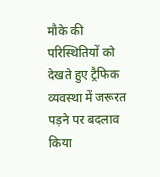मौके की परिस्थितियों को देखते हुए ट्रैफिक व्यवस्था में जरूरत पड़ने पर बदलाव किया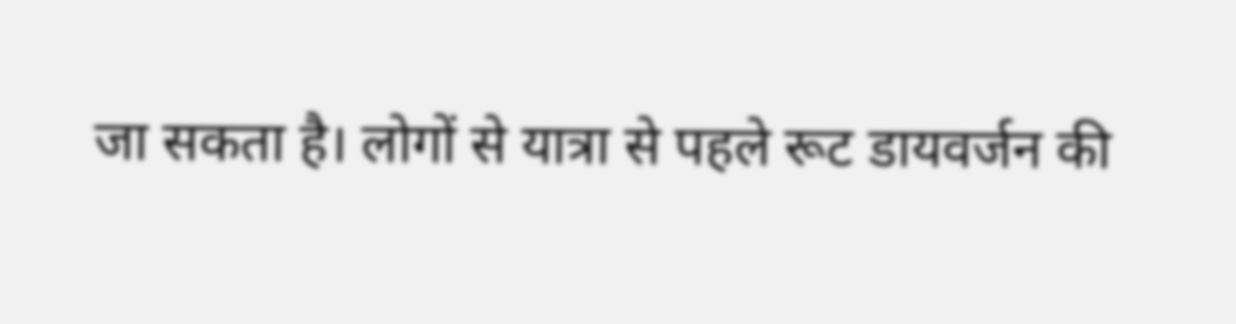जा सकता है। लोगों से यात्रा से पहले रूट डायवर्जन की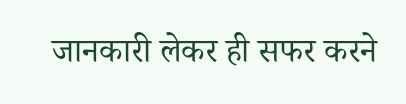जानकारी लेकर ही सफर करने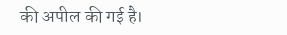की अपील की गई है।